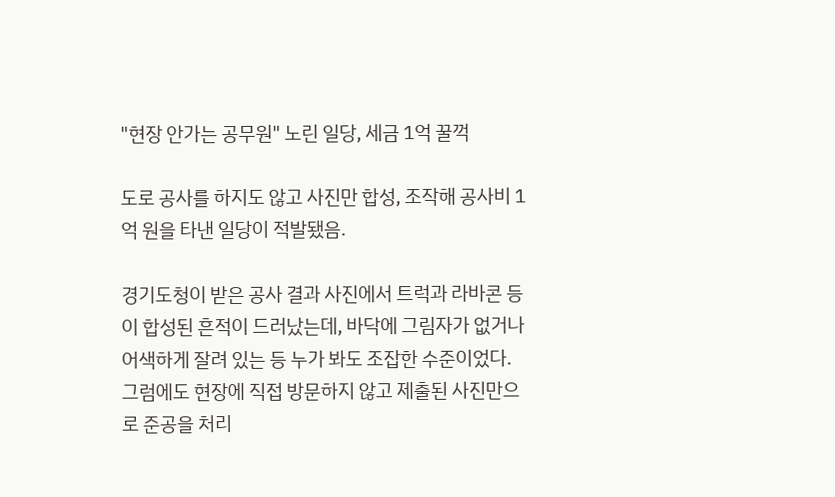"현장 안가는 공무원" 노린 일당, 세금 1억 꿀꺽

도로 공사를 하지도 않고 사진만 합성, 조작해 공사비 1억 원을 타낸 일당이 적발됐음.

경기도청이 받은 공사 결과 사진에서 트럭과 라바콘 등이 합성된 흔적이 드러났는데, 바닥에 그림자가 없거나 어색하게 잘려 있는 등 누가 봐도 조잡한 수준이었다. 그럼에도 현장에 직접 방문하지 않고 제출된 사진만으로 준공을 처리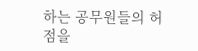하는 공무원들의 허점을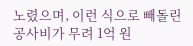노렸으며, 이런 식으로 빼돌린 공사비가 무려 1억 원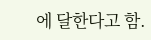에 달한다고 함.